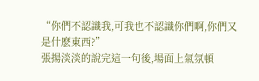“你們不認識我,可我也不認識你們啊,你們又是什麽東西?”
張揚淡淡的說完這一句後,場面上氣氛頓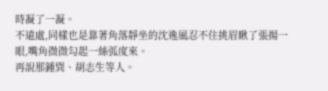時凝了一凝。
不遠處,同樣也是靠著角落靜坐的沈逸風忍不住挑眉瞅了張揚一眼,嘴角微微勾起一絲弧度來。
再說那鍾巽、胡志生等人。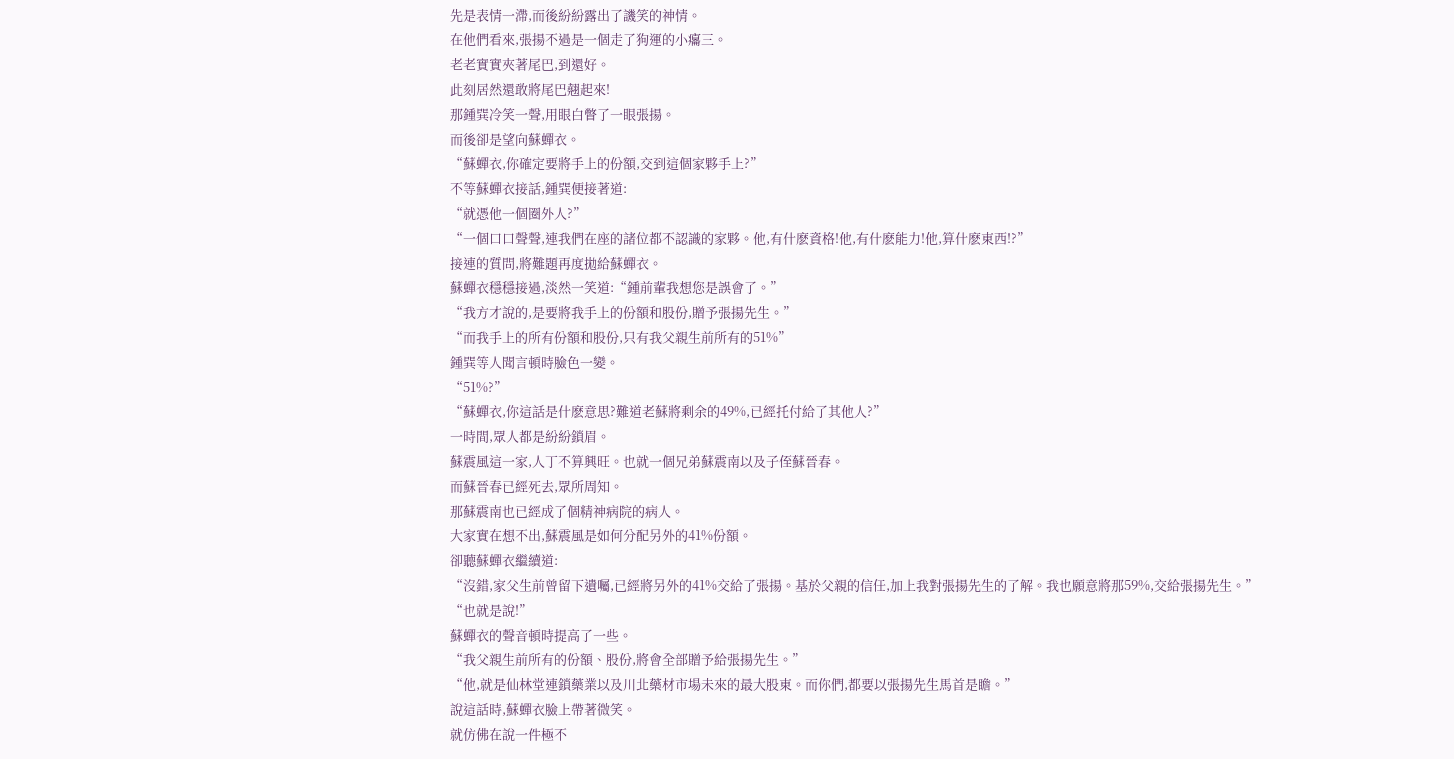先是表情一滯,而後紛紛露出了譏笑的神情。
在他們看來,張揚不過是一個走了狗運的小癟三。
老老實實夾著尾巴,到還好。
此刻居然還敢將尾巴翹起來!
那鍾巽冷笑一聲,用眼白瞥了一眼張揚。
而後卻是望向蘇蟬衣。
“蘇蟬衣,你確定要將手上的份額,交到這個家夥手上?”
不等蘇蟬衣接話,鍾巽便接著道:
“就憑他一個圈外人?”
“一個口口聲聲,連我們在座的諸位都不認識的家夥。他,有什麽資格!他,有什麽能力!他,算什麽東西!?”
接連的質問,將難題再度拋給蘇蟬衣。
蘇蟬衣穩穩接過,淡然一笑道:“鍾前輩我想您是誤會了。”
“我方才說的,是要將我手上的份額和股份,贈予張揚先生。”
“而我手上的所有份額和股份,只有我父親生前所有的51%”
鍾巽等人聞言頓時臉色一變。
“51%?”
“蘇蟬衣,你這話是什麽意思?難道老蘇將剩余的49%,已經托付給了其他人?”
一時間,眾人都是紛紛鎖眉。
蘇震風這一家,人丁不算興旺。也就一個兄弟蘇震南以及子侄蘇晉春。
而蘇晉春已經死去,眾所周知。
那蘇震南也已經成了個精神病院的病人。
大家實在想不出,蘇震風是如何分配另外的41%份額。
卻聽蘇蟬衣繼續道:
“沒錯,家父生前曾留下遺囑,已經將另外的41%交給了張揚。基於父親的信任,加上我對張揚先生的了解。我也願意將那59%,交給張揚先生。”
“也就是說!”
蘇蟬衣的聲音頓時提高了一些。
“我父親生前所有的份額、股份,將會全部贈予給張揚先生。”
“他,就是仙林堂連鎖藥業以及川北藥材市場未來的最大股東。而你們,都要以張揚先生馬首是瞻。”
說這話時,蘇蟬衣臉上帶著微笑。
就仿佛在說一件極不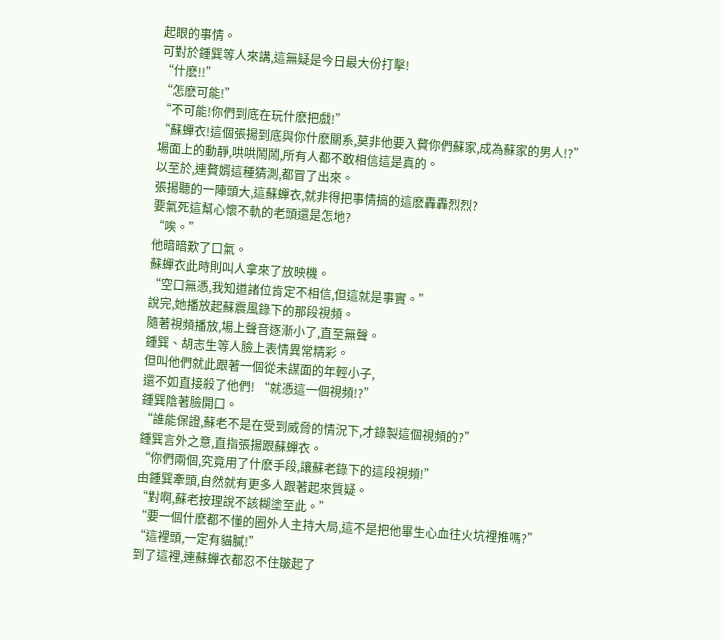起眼的事情。
可對於鍾巽等人來講,這無疑是今日最大份打擊!
“什麽!!”
“怎麽可能!”
“不可能!你們到底在玩什麽把戲!”
“蘇蟬衣!這個張揚到底與你什麽關系,莫非他要入贅你們蘇家,成為蘇家的男人!?”
場面上的動靜,哄哄鬧鬧,所有人都不敢相信這是真的。
以至於,連贅婿這種猜測,都冒了出來。
張揚聽的一陣頭大,這蘇蟬衣,就非得把事情搞的這麽轟轟烈烈?
要氣死這幫心懷不軌的老頭還是怎地?
“唉。”
他暗暗歎了口氣。
蘇蟬衣此時則叫人拿來了放映機。
“空口無憑,我知道諸位肯定不相信,但這就是事實。”
說完,她播放起蘇震風錄下的那段視頻。
隨著視頻播放,場上聲音逐漸小了,直至無聲。
鍾巽、胡志生等人臉上表情異常精彩。
但叫他們就此跟著一個從未謀面的年輕小子,
還不如直接殺了他們! “就憑這一個視頻!?”
鍾巽陰著臉開口。
“誰能保證,蘇老不是在受到威脅的情況下,才錄製這個視頻的?”
鍾巽言外之意,直指張揚跟蘇蟬衣。
“你們兩個,究竟用了什麽手段,讓蘇老錄下的這段視頻!”
由鍾巽牽頭,自然就有更多人跟著起來質疑。
“對啊,蘇老按理說不該糊塗至此。”
“要一個什麽都不懂的圈外人主持大局,這不是把他畢生心血往火坑裡推嗎?”
“這裡頭,一定有貓膩!”
到了這裡,連蘇蟬衣都忍不住皺起了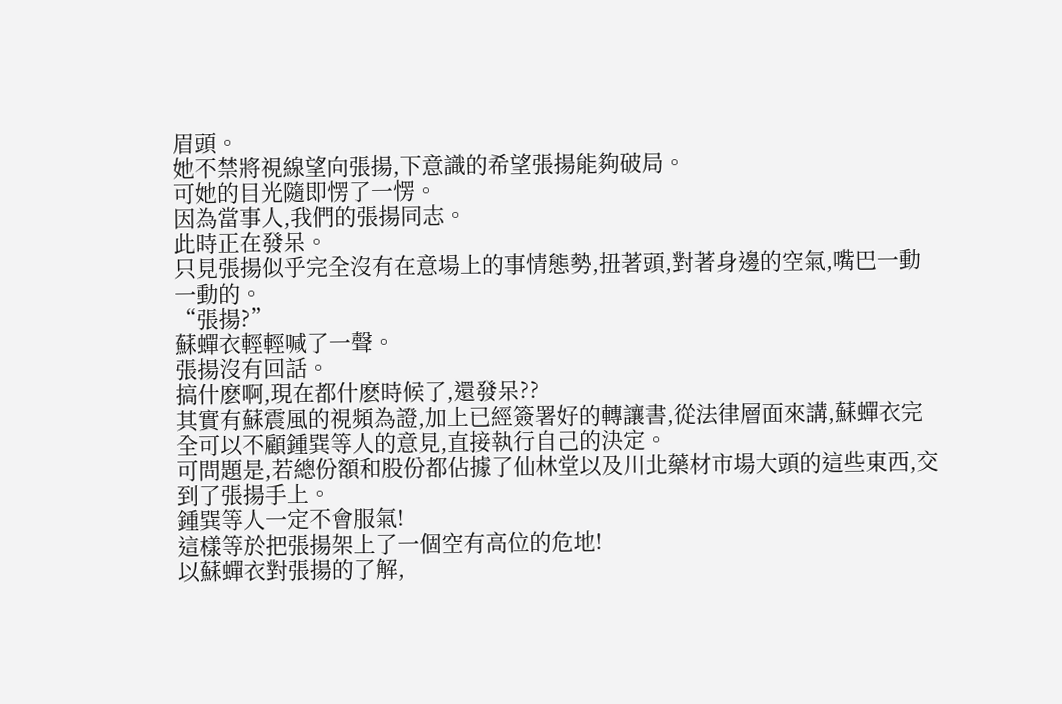眉頭。
她不禁將視線望向張揚,下意識的希望張揚能夠破局。
可她的目光隨即愣了一愣。
因為當事人,我們的張揚同志。
此時正在發呆。
只見張揚似乎完全沒有在意場上的事情態勢,扭著頭,對著身邊的空氣,嘴巴一動一動的。
“張揚?”
蘇蟬衣輕輕喊了一聲。
張揚沒有回話。
搞什麽啊,現在都什麽時候了,還發呆??
其實有蘇震風的視頻為證,加上已經簽署好的轉讓書,從法律層面來講,蘇蟬衣完全可以不顧鍾巽等人的意見,直接執行自己的決定。
可問題是,若總份額和股份都佔據了仙林堂以及川北藥材市場大頭的這些東西,交到了張揚手上。
鍾巽等人一定不會服氣!
這樣等於把張揚架上了一個空有高位的危地!
以蘇蟬衣對張揚的了解,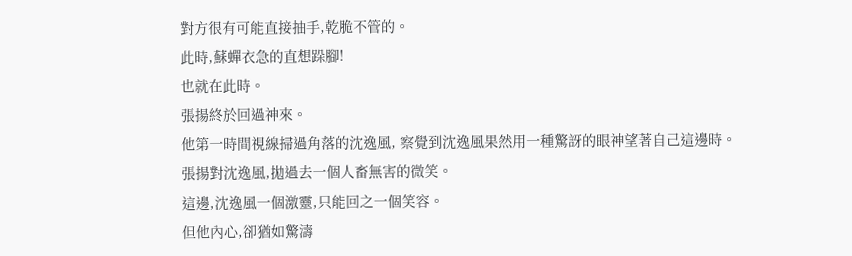對方很有可能直接抽手,乾脆不管的。
此時,蘇蟬衣急的直想跺腳!
也就在此時。
張揚終於回過神來。
他第一時間視線掃過角落的沈逸風, 察覺到沈逸風果然用一種驚訝的眼神望著自己這邊時。
張揚對沈逸風,拋過去一個人畜無害的微笑。
這邊,沈逸風一個激靈,只能回之一個笑容。
但他內心,卻猶如驚濤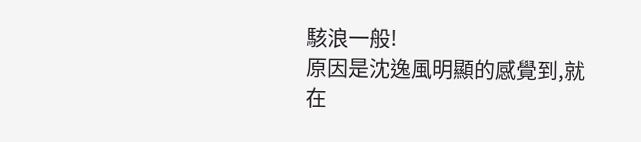駭浪一般!
原因是沈逸風明顯的感覺到,就在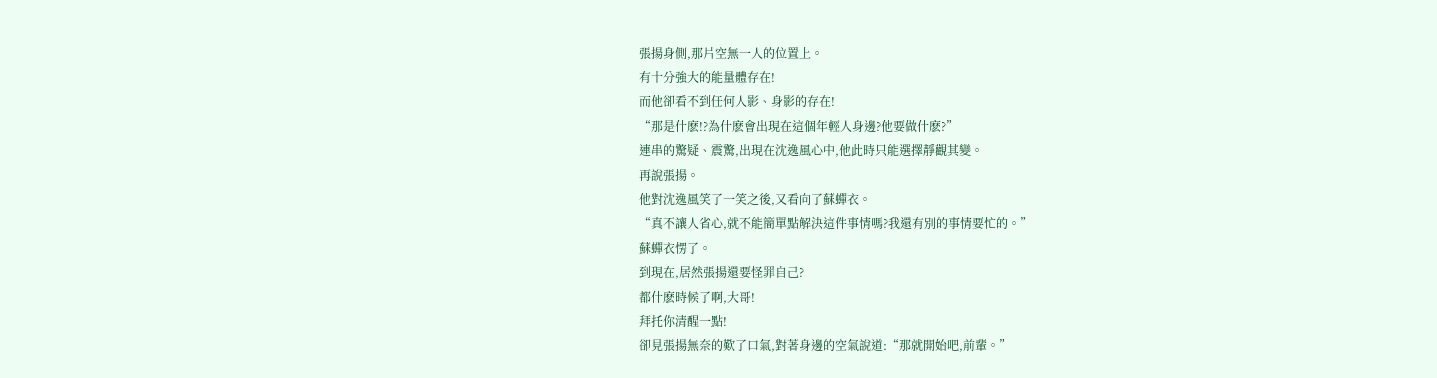張揚身側,那片空無一人的位置上。
有十分強大的能量體存在!
而他卻看不到任何人影、身影的存在!
“那是什麽!?為什麽會出現在這個年輕人身邊?他要做什麽?”
連串的驚疑、震驚,出現在沈逸風心中,他此時只能選擇靜觀其變。
再說張揚。
他對沈逸風笑了一笑之後,又看向了蘇蟬衣。
“真不讓人省心,就不能簡單點解決這件事情嗎?我還有別的事情要忙的。”
蘇蟬衣愣了。
到現在,居然張揚還要怪罪自己?
都什麽時候了啊,大哥!
拜托你清醒一點!
卻見張揚無奈的歎了口氣,對著身邊的空氣說道:“那就開始吧,前輩。”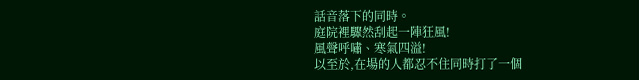話音落下的同時。
庭院裡驟然刮起一陣狂風!
風聲呼嘯、寒氣四溢!
以至於,在場的人都忍不住同時打了一個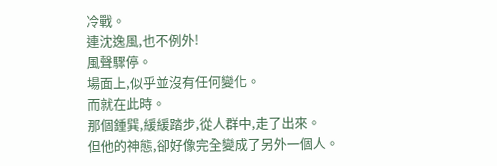冷戰。
連沈逸風,也不例外!
風聲驟停。
場面上,似乎並沒有任何變化。
而就在此時。
那個鍾巽,緩緩踏步,從人群中,走了出來。
但他的神態,卻好像完全變成了另外一個人。